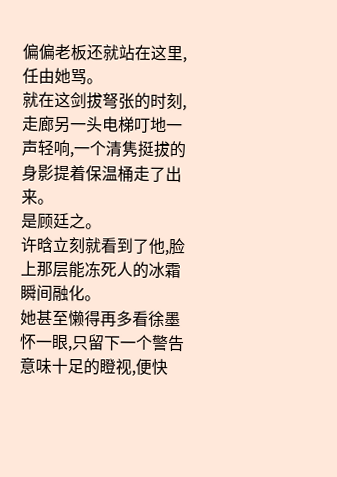偏偏老板还就站在这里,任由她骂。
就在这剑拔弩张的时刻,走廊另一头电梯叮地一声轻响,一个清隽挺拔的身影提着保温桶走了出来。
是顾廷之。
许晗立刻就看到了他,脸上那层能冻死人的冰霜瞬间融化。
她甚至懒得再多看徐墨怀一眼,只留下一个警告意味十足的瞪视,便快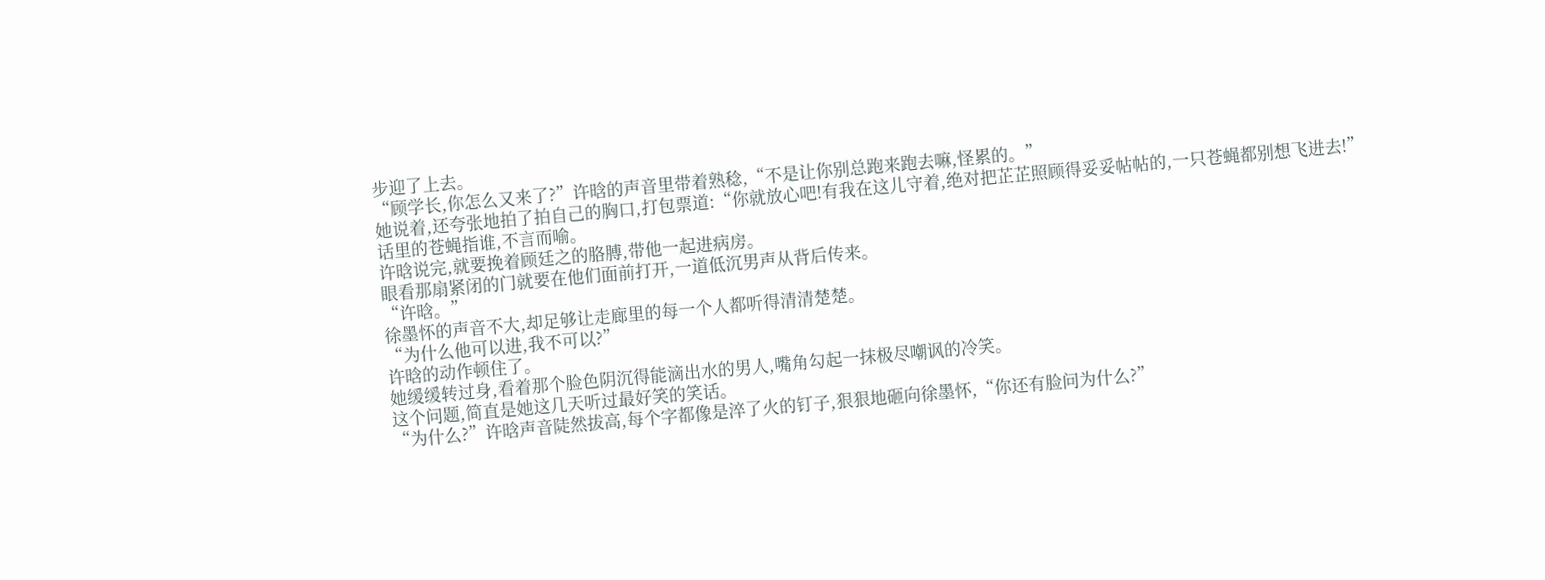步迎了上去。
“顾学长,你怎么又来了?”许晗的声音里带着熟稔,“不是让你别总跑来跑去嘛,怪累的。”
她说着,还夸张地拍了拍自己的胸口,打包票道:“你就放心吧!有我在这儿守着,绝对把芷芷照顾得妥妥帖帖的,一只苍蝇都别想飞进去!”
话里的苍蝇指谁,不言而喻。
许晗说完,就要挽着顾廷之的胳膊,带他一起进病房。
眼看那扇紧闭的门就要在他们面前打开,一道低沉男声从背后传来。
“许晗。”
徐墨怀的声音不大,却足够让走廊里的每一个人都听得清清楚楚。
“为什么他可以进,我不可以?”
许晗的动作顿住了。
她缓缓转过身,看着那个脸色阴沉得能滴出水的男人,嘴角勾起一抹极尽嘲讽的冷笑。
这个问题,简直是她这几天听过最好笑的笑话。
“为什么?”许晗声音陡然拔高,每个字都像是淬了火的钉子,狠狠地砸向徐墨怀,“你还有脸问为什么?”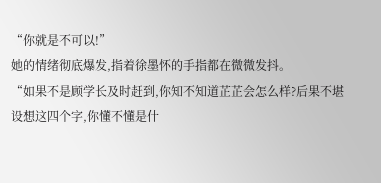“你就是不可以!”
她的情绪彻底爆发,指着徐墨怀的手指都在微微发抖。
“如果不是顾学长及时赶到,你知不知道芷芷会怎么样?后果不堪设想这四个字,你懂不懂是什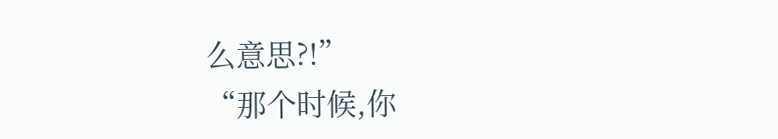么意思?!”
“那个时候,你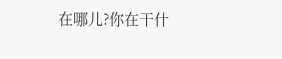在哪儿?你在干什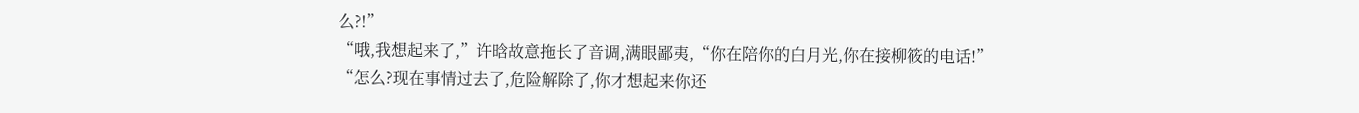么?!”
“哦,我想起来了,”许晗故意拖长了音调,满眼鄙夷,“你在陪你的白月光,你在接柳筱的电话!”
“怎么?现在事情过去了,危险解除了,你才想起来你还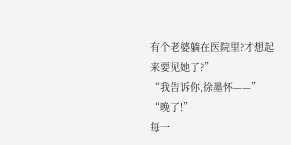有个老婆躺在医院里?才想起来要见她了?”
“我告诉你,徐墨怀——”
“晚了!”
每一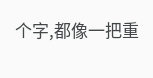个字,都像一把重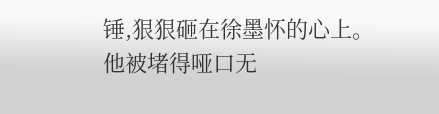锤,狠狠砸在徐墨怀的心上。
他被堵得哑口无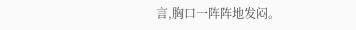言,胸口一阵阵地发闷。